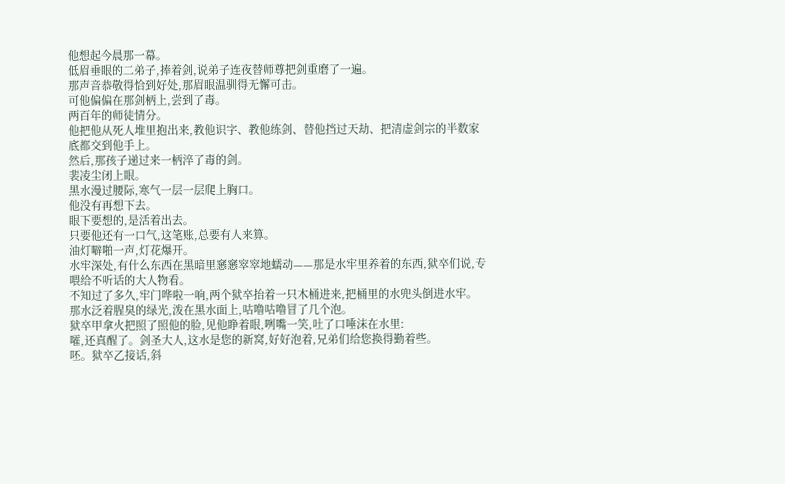他想起今晨那一幕。
低眉垂眼的二弟子,捧着剑,说弟子连夜替师尊把剑重磨了一遍。
那声音恭敬得恰到好处,那眉眼温驯得无懈可击。
可他偏偏在那剑柄上,尝到了毒。
两百年的师徒情分。
他把他从死人堆里抱出来,教他识字、教他练剑、替他挡过天劫、把清虚剑宗的半数家底都交到他手上。
然后,那孩子递过来一柄淬了毒的剑。
裴凌尘闭上眼。
黑水漫过腰际,寒气一层一层爬上胸口。
他没有再想下去。
眼下要想的,是活着出去。
只要他还有一口气,这笔账,总要有人来算。
油灯噼啪一声,灯花爆开。
水牢深处,有什么东西在黑暗里窸窸窣窣地蠕动——那是水牢里养着的东西,狱卒们说,专喂给不听话的大人物看。
不知过了多久,牢门哗啦一响,两个狱卒抬着一只木桶进来,把桶里的水兜头倒进水牢。
那水泛着腥臭的绿光,泼在黑水面上,咕噜咕噜冒了几个泡。
狱卒甲拿火把照了照他的脸,见他睁着眼,咧嘴一笑,吐了口唾沫在水里:
嚯,还真醒了。剑圣大人,这水是您的新窝,好好泡着,兄弟们给您换得勤着些。
呸。狱卒乙接话,斜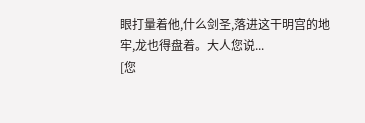眼打量着他,什么剑圣,落进这干明宫的地牢,龙也得盘着。大人您说...
[您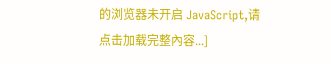的浏览器未开启 JavaScript,请点击加载完整內容...]